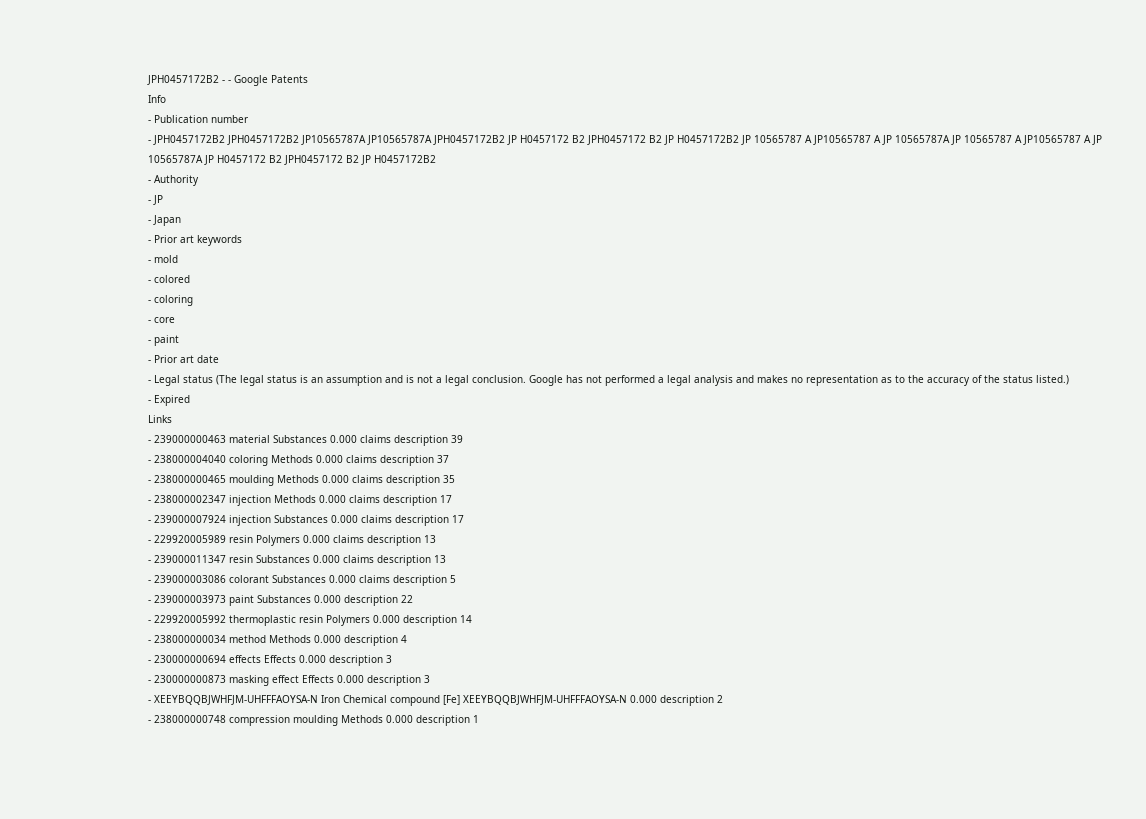JPH0457172B2 - - Google Patents
Info
- Publication number
- JPH0457172B2 JPH0457172B2 JP10565787A JP10565787A JPH0457172B2 JP H0457172 B2 JPH0457172 B2 JP H0457172B2 JP 10565787 A JP10565787 A JP 10565787A JP 10565787 A JP10565787 A JP 10565787A JP H0457172 B2 JPH0457172 B2 JP H0457172B2
- Authority
- JP
- Japan
- Prior art keywords
- mold
- colored
- coloring
- core
- paint
- Prior art date
- Legal status (The legal status is an assumption and is not a legal conclusion. Google has not performed a legal analysis and makes no representation as to the accuracy of the status listed.)
- Expired
Links
- 239000000463 material Substances 0.000 claims description 39
- 238000004040 coloring Methods 0.000 claims description 37
- 238000000465 moulding Methods 0.000 claims description 35
- 238000002347 injection Methods 0.000 claims description 17
- 239000007924 injection Substances 0.000 claims description 17
- 229920005989 resin Polymers 0.000 claims description 13
- 239000011347 resin Substances 0.000 claims description 13
- 239000003086 colorant Substances 0.000 claims description 5
- 239000003973 paint Substances 0.000 description 22
- 229920005992 thermoplastic resin Polymers 0.000 description 14
- 238000000034 method Methods 0.000 description 4
- 230000000694 effects Effects 0.000 description 3
- 230000000873 masking effect Effects 0.000 description 3
- XEEYBQQBJWHFJM-UHFFFAOYSA-N Iron Chemical compound [Fe] XEEYBQQBJWHFJM-UHFFFAOYSA-N 0.000 description 2
- 238000000748 compression moulding Methods 0.000 description 1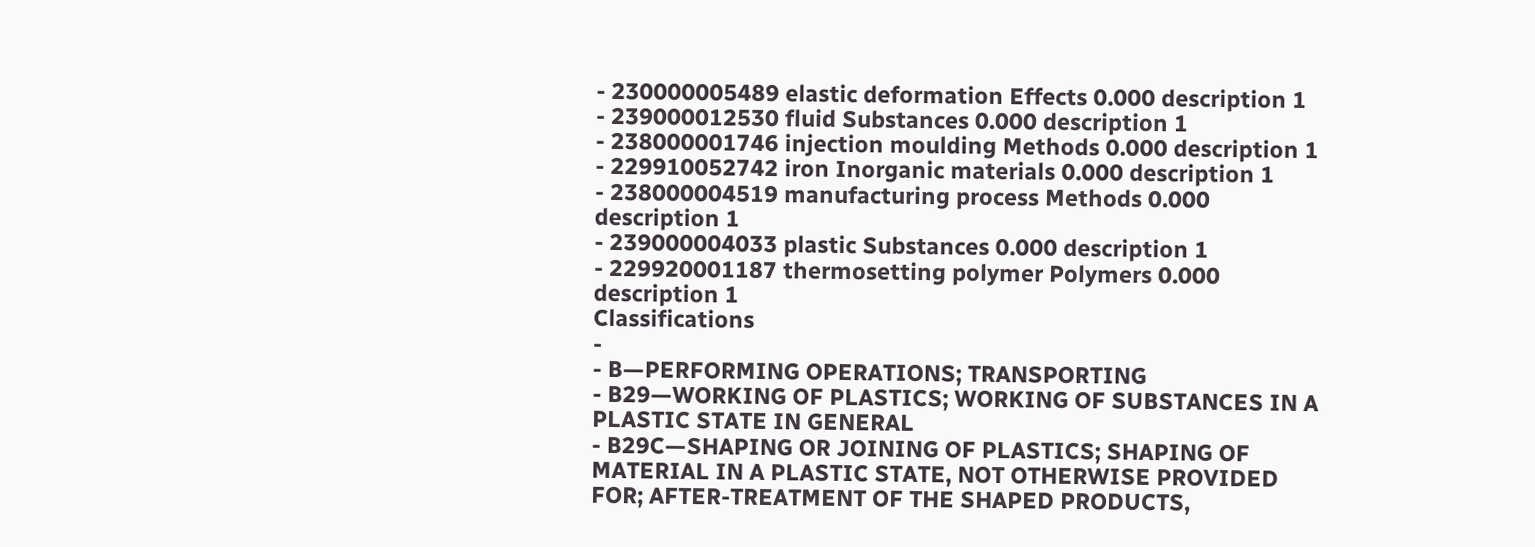- 230000005489 elastic deformation Effects 0.000 description 1
- 239000012530 fluid Substances 0.000 description 1
- 238000001746 injection moulding Methods 0.000 description 1
- 229910052742 iron Inorganic materials 0.000 description 1
- 238000004519 manufacturing process Methods 0.000 description 1
- 239000004033 plastic Substances 0.000 description 1
- 229920001187 thermosetting polymer Polymers 0.000 description 1
Classifications
-
- B—PERFORMING OPERATIONS; TRANSPORTING
- B29—WORKING OF PLASTICS; WORKING OF SUBSTANCES IN A PLASTIC STATE IN GENERAL
- B29C—SHAPING OR JOINING OF PLASTICS; SHAPING OF MATERIAL IN A PLASTIC STATE, NOT OTHERWISE PROVIDED FOR; AFTER-TREATMENT OF THE SHAPED PRODUCTS,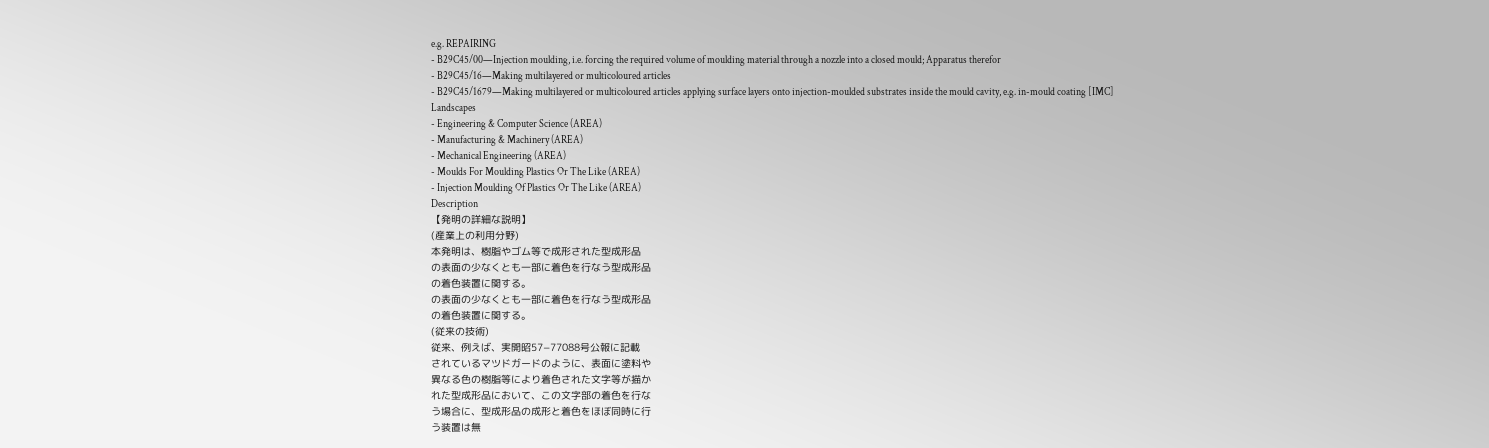e.g. REPAIRING
- B29C45/00—Injection moulding, i.e. forcing the required volume of moulding material through a nozzle into a closed mould; Apparatus therefor
- B29C45/16—Making multilayered or multicoloured articles
- B29C45/1679—Making multilayered or multicoloured articles applying surface layers onto injection-moulded substrates inside the mould cavity, e.g. in-mould coating [IMC]
Landscapes
- Engineering & Computer Science (AREA)
- Manufacturing & Machinery (AREA)
- Mechanical Engineering (AREA)
- Moulds For Moulding Plastics Or The Like (AREA)
- Injection Moulding Of Plastics Or The Like (AREA)
Description
【発明の詳細な説明】
(産業上の利用分野)
本発明は、樹脂やゴム等で成形された型成形品
の表面の少なくとも一部に着色を行なう型成形品
の着色装置に関する。
の表面の少なくとも一部に着色を行なう型成形品
の着色装置に関する。
(従来の技術)
従来、例えば、実開昭57−77088号公報に記載
されているマツドガードのように、表面に塗料や
異なる色の樹脂等により着色された文字等が描か
れた型成形品において、この文字部の着色を行な
う場合に、型成形品の成形と着色をほぼ同時に行
う装置は無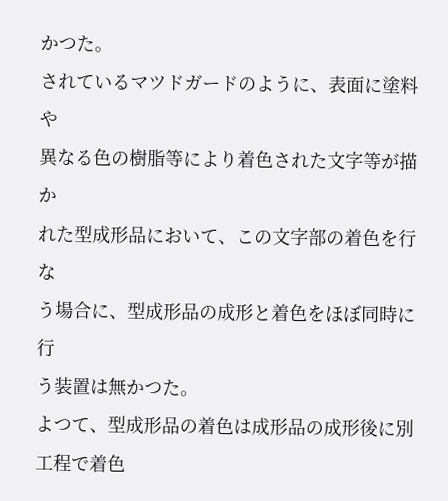かつた。
されているマツドガードのように、表面に塗料や
異なる色の樹脂等により着色された文字等が描か
れた型成形品において、この文字部の着色を行な
う場合に、型成形品の成形と着色をほぼ同時に行
う装置は無かつた。
よつて、型成形品の着色は成形品の成形後に別
工程で着色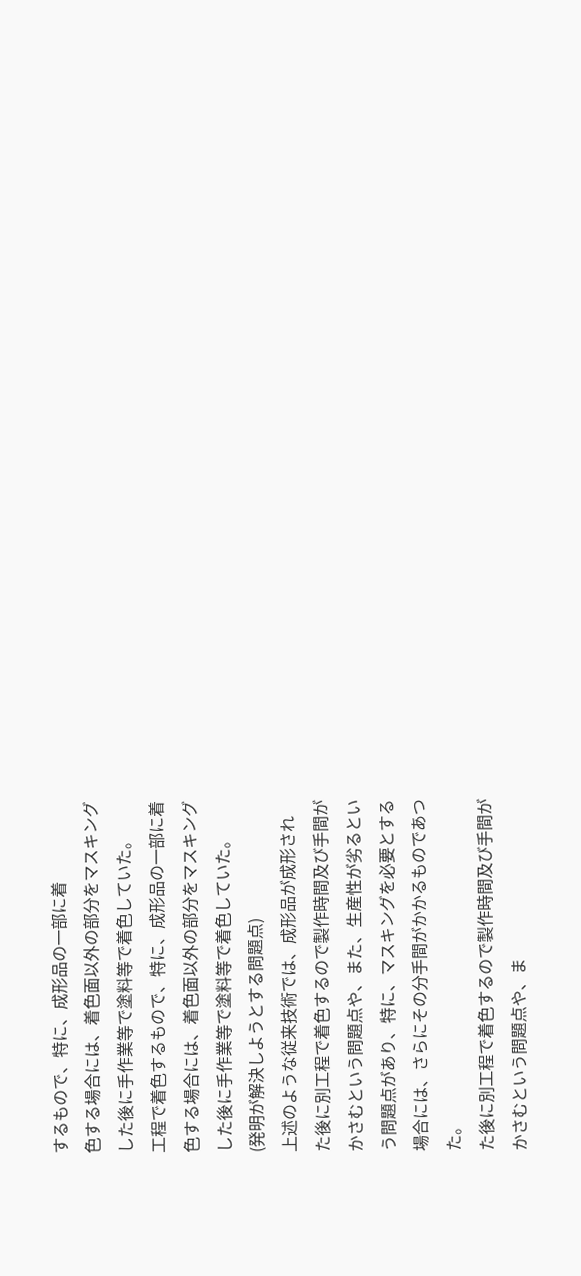するもので、特に、成形品の一部に着
色する場合には、着色面以外の部分をマスキング
した後に手作業等で塗料等で着色していた。
工程で着色するもので、特に、成形品の一部に着
色する場合には、着色面以外の部分をマスキング
した後に手作業等で塗料等で着色していた。
(発明が解決しようとする問題点)
上述のような従来技術では、成形品が成形され
た後に別工程で着色するので製作時間及び手間が
かさむという問題点や、また、生産性が劣るとい
う問題点があり、特に、マスキングを必要とする
場合には、さらにその分手間がかかるものであつ
た。
た後に別工程で着色するので製作時間及び手間が
かさむという問題点や、ま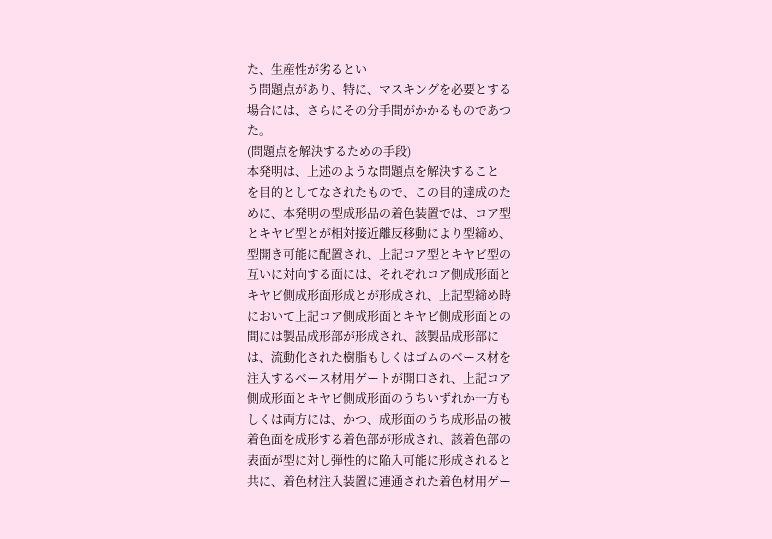た、生産性が劣るとい
う問題点があり、特に、マスキングを必要とする
場合には、さらにその分手間がかかるものであつ
た。
(問題点を解決するための手段)
本発明は、上述のような問題点を解決すること
を目的としてなされたもので、この目的達成のた
めに、本発明の型成形品の着色装置では、コア型
とキヤビ型とが相対接近離反移動により型締め、
型開き可能に配置され、上記コア型とキヤビ型の
互いに対向する面には、それぞれコア側成形面と
キヤビ側成形面形成とが形成され、上記型締め時
において上記コア側成形面とキヤビ側成形面との
間には製品成形部が形成され、該製品成形部に
は、流動化された樹脂もしくはゴムのベース材を
注入するベース材用ゲートが開口され、上記コア
側成形面とキヤビ側成形面のうちいずれか一方も
しくは両方には、かつ、成形面のうち成形品の被
着色面を成形する着色部が形成され、該着色部の
表面が型に対し弾性的に陥入可能に形成されると
共に、着色材注入装置に連通された着色材用ゲー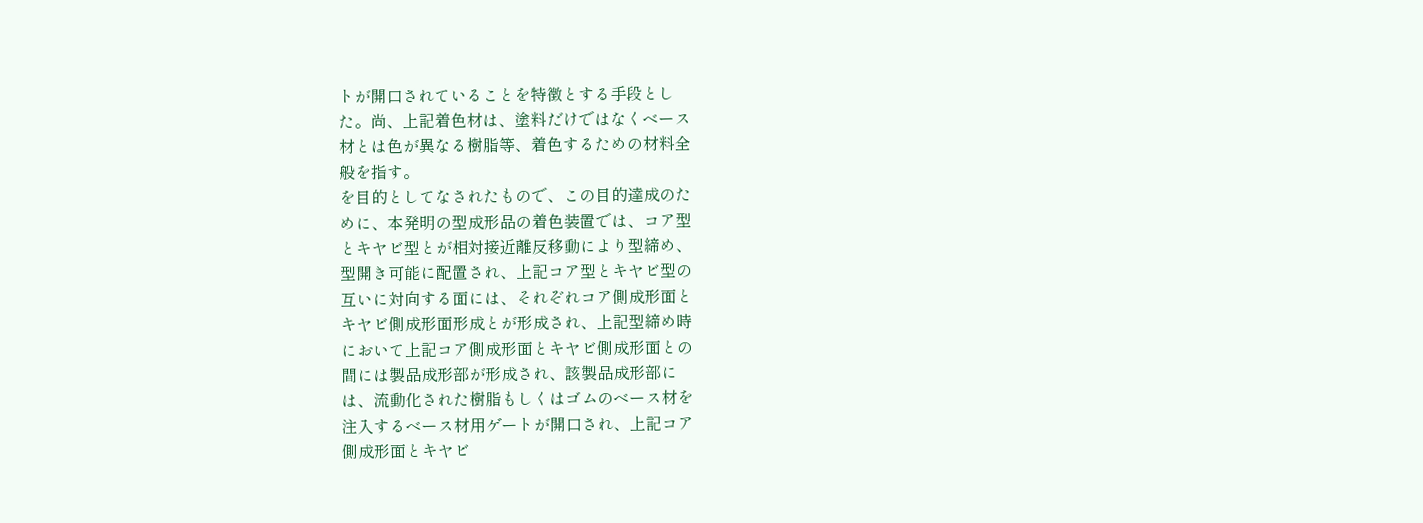トが開口されていることを特徴とする手段とし
た。尚、上記着色材は、塗料だけではなくベース
材とは色が異なる樹脂等、着色するための材料全
般を指す。
を目的としてなされたもので、この目的達成のた
めに、本発明の型成形品の着色装置では、コア型
とキヤビ型とが相対接近離反移動により型締め、
型開き可能に配置され、上記コア型とキヤビ型の
互いに対向する面には、それぞれコア側成形面と
キヤビ側成形面形成とが形成され、上記型締め時
において上記コア側成形面とキヤビ側成形面との
間には製品成形部が形成され、該製品成形部に
は、流動化された樹脂もしくはゴムのベース材を
注入するベース材用ゲートが開口され、上記コア
側成形面とキヤビ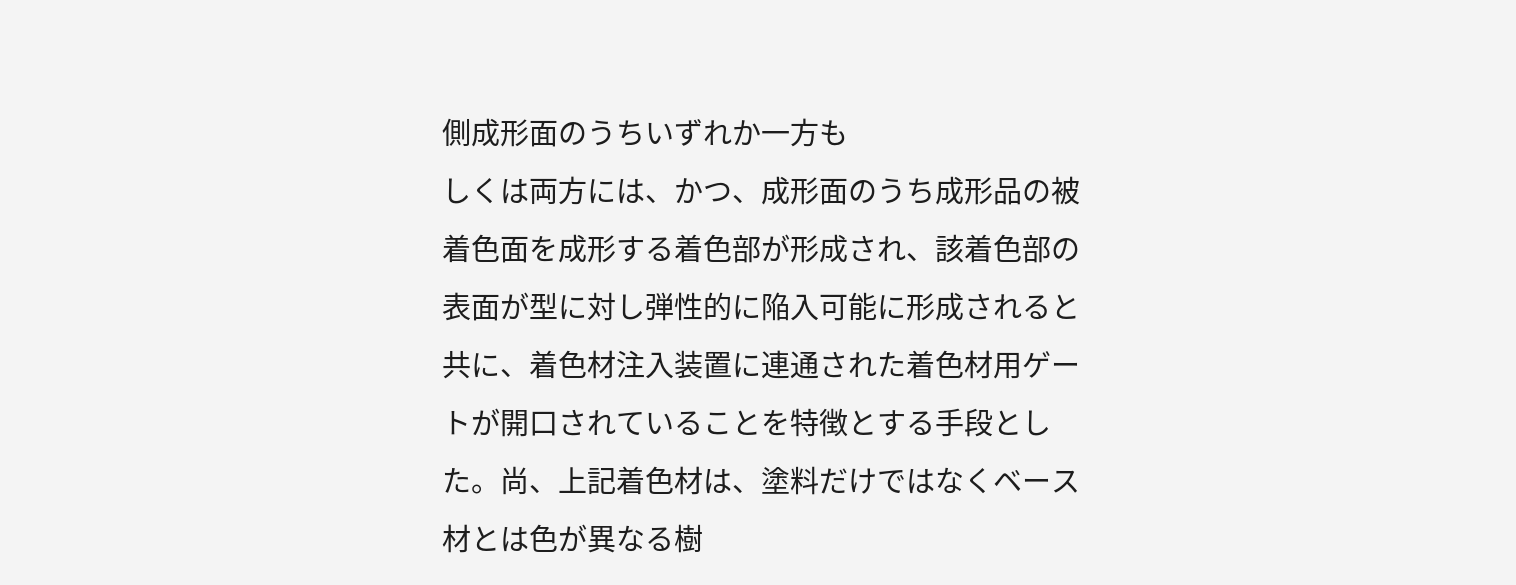側成形面のうちいずれか一方も
しくは両方には、かつ、成形面のうち成形品の被
着色面を成形する着色部が形成され、該着色部の
表面が型に対し弾性的に陥入可能に形成されると
共に、着色材注入装置に連通された着色材用ゲー
トが開口されていることを特徴とする手段とし
た。尚、上記着色材は、塗料だけではなくベース
材とは色が異なる樹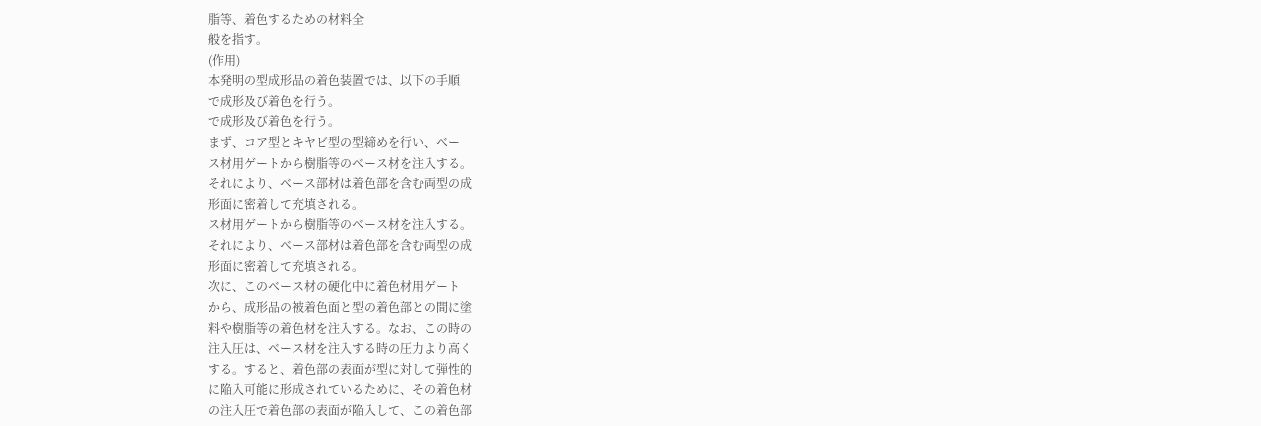脂等、着色するための材料全
般を指す。
(作用)
本発明の型成形品の着色装置では、以下の手順
で成形及び着色を行う。
で成形及び着色を行う。
まず、コア型とキヤビ型の型締めを行い、ベー
ス材用ゲートから樹脂等のベース材を注入する。
それにより、ベース部材は着色部を含む両型の成
形面に密着して充填される。
ス材用ゲートから樹脂等のベース材を注入する。
それにより、ベース部材は着色部を含む両型の成
形面に密着して充填される。
次に、このベース材の硬化中に着色材用ゲート
から、成形品の被着色面と型の着色部との間に塗
料や樹脂等の着色材を注入する。なお、この時の
注入圧は、ベース材を注入する時の圧力より高く
する。すると、着色部の表面が型に対して弾性的
に陥入可能に形成されているために、その着色材
の注入圧で着色部の表面が陥入して、この着色部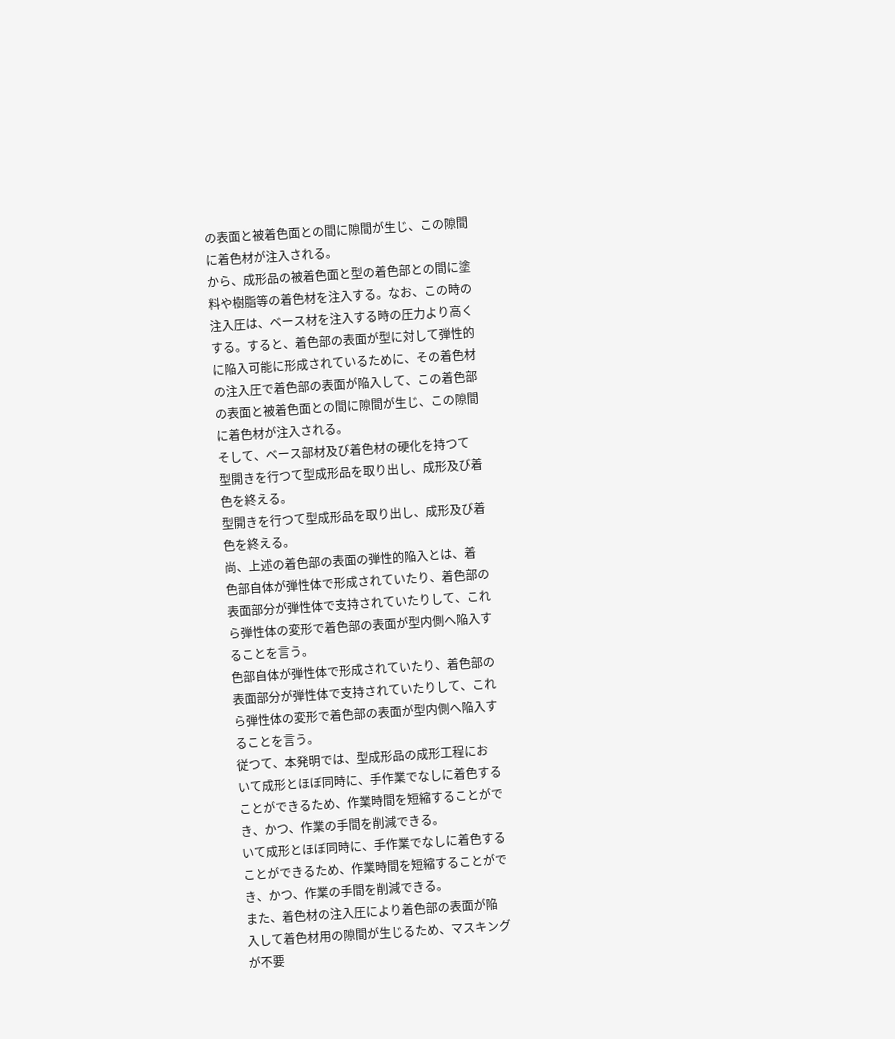の表面と被着色面との間に隙間が生じ、この隙間
に着色材が注入される。
から、成形品の被着色面と型の着色部との間に塗
料や樹脂等の着色材を注入する。なお、この時の
注入圧は、ベース材を注入する時の圧力より高く
する。すると、着色部の表面が型に対して弾性的
に陥入可能に形成されているために、その着色材
の注入圧で着色部の表面が陥入して、この着色部
の表面と被着色面との間に隙間が生じ、この隙間
に着色材が注入される。
そして、ベース部材及び着色材の硬化を持つて
型開きを行つて型成形品を取り出し、成形及び着
色を終える。
型開きを行つて型成形品を取り出し、成形及び着
色を終える。
尚、上述の着色部の表面の弾性的陥入とは、着
色部自体が弾性体で形成されていたり、着色部の
表面部分が弾性体で支持されていたりして、これ
ら弾性体の変形で着色部の表面が型内側へ陥入す
ることを言う。
色部自体が弾性体で形成されていたり、着色部の
表面部分が弾性体で支持されていたりして、これ
ら弾性体の変形で着色部の表面が型内側へ陥入す
ることを言う。
従つて、本発明では、型成形品の成形工程にお
いて成形とほぼ同時に、手作業でなしに着色する
ことができるため、作業時間を短縮することがで
き、かつ、作業の手間を削減できる。
いて成形とほぼ同時に、手作業でなしに着色する
ことができるため、作業時間を短縮することがで
き、かつ、作業の手間を削減できる。
また、着色材の注入圧により着色部の表面が陥
入して着色材用の隙間が生じるため、マスキング
が不要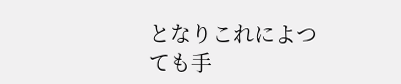となりこれによつても手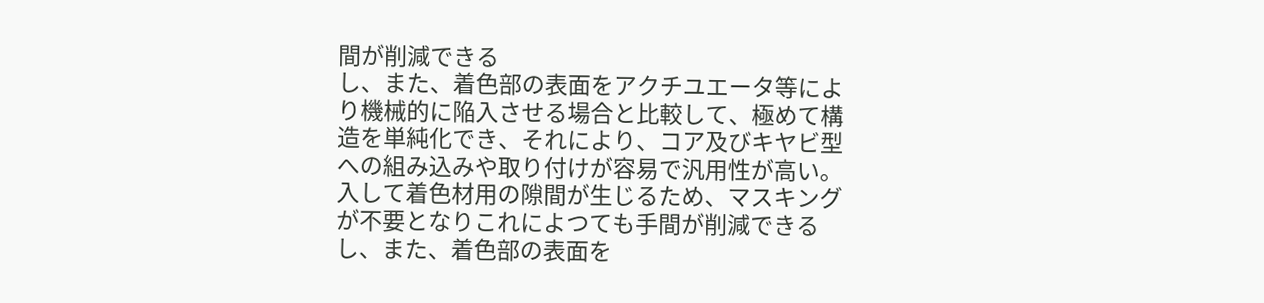間が削減できる
し、また、着色部の表面をアクチユエータ等によ
り機械的に陥入させる場合と比較して、極めて構
造を単純化でき、それにより、コア及びキヤビ型
への組み込みや取り付けが容易で汎用性が高い。
入して着色材用の隙間が生じるため、マスキング
が不要となりこれによつても手間が削減できる
し、また、着色部の表面を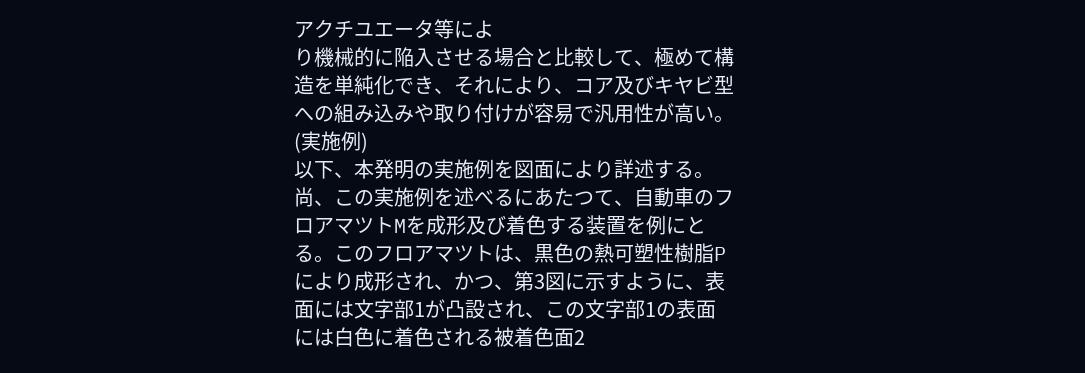アクチユエータ等によ
り機械的に陥入させる場合と比較して、極めて構
造を単純化でき、それにより、コア及びキヤビ型
への組み込みや取り付けが容易で汎用性が高い。
(実施例)
以下、本発明の実施例を図面により詳述する。
尚、この実施例を述べるにあたつて、自動車のフ
ロアマツトMを成形及び着色する装置を例にと
る。このフロアマツトは、黒色の熱可塑性樹脂P
により成形され、かつ、第3図に示すように、表
面には文字部1が凸設され、この文字部1の表面
には白色に着色される被着色面2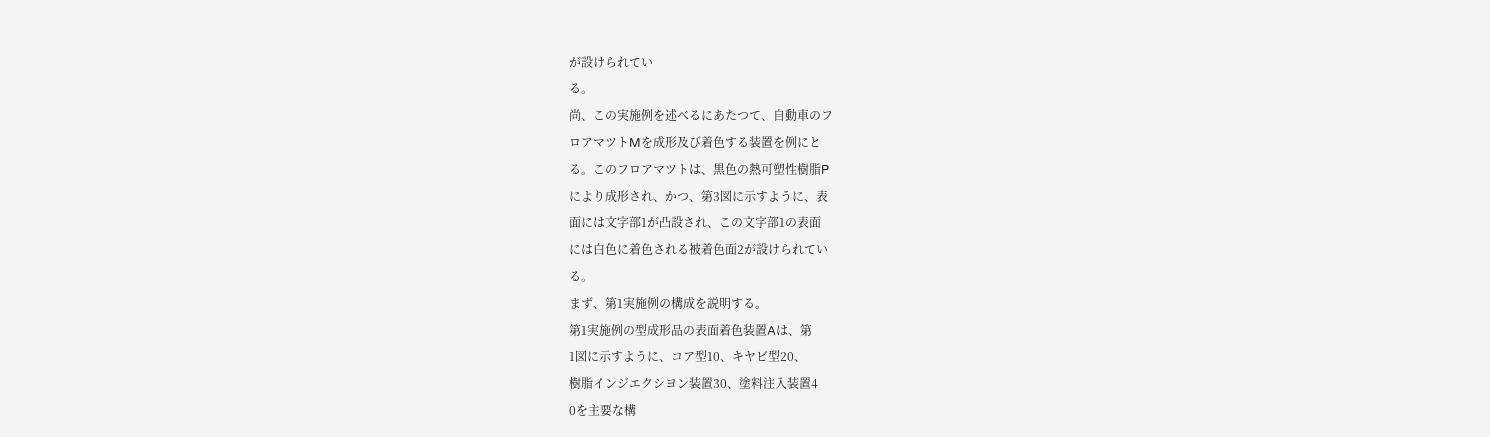が設けられてい
る。
尚、この実施例を述べるにあたつて、自動車のフ
ロアマツトMを成形及び着色する装置を例にと
る。このフロアマツトは、黒色の熱可塑性樹脂P
により成形され、かつ、第3図に示すように、表
面には文字部1が凸設され、この文字部1の表面
には白色に着色される被着色面2が設けられてい
る。
まず、第1実施例の構成を説明する。
第1実施例の型成形品の表面着色装置Aは、第
1図に示すように、コア型10、キヤビ型20、
樹脂インジエクシヨン装置30、塗料注入装置4
0を主要な構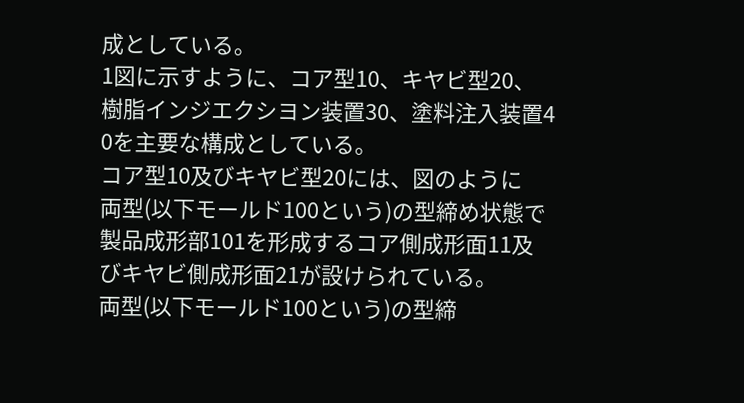成としている。
1図に示すように、コア型10、キヤビ型20、
樹脂インジエクシヨン装置30、塗料注入装置4
0を主要な構成としている。
コア型10及びキヤビ型20には、図のように
両型(以下モールド100という)の型締め状態で
製品成形部101を形成するコア側成形面11及
びキヤビ側成形面21が設けられている。
両型(以下モールド100という)の型締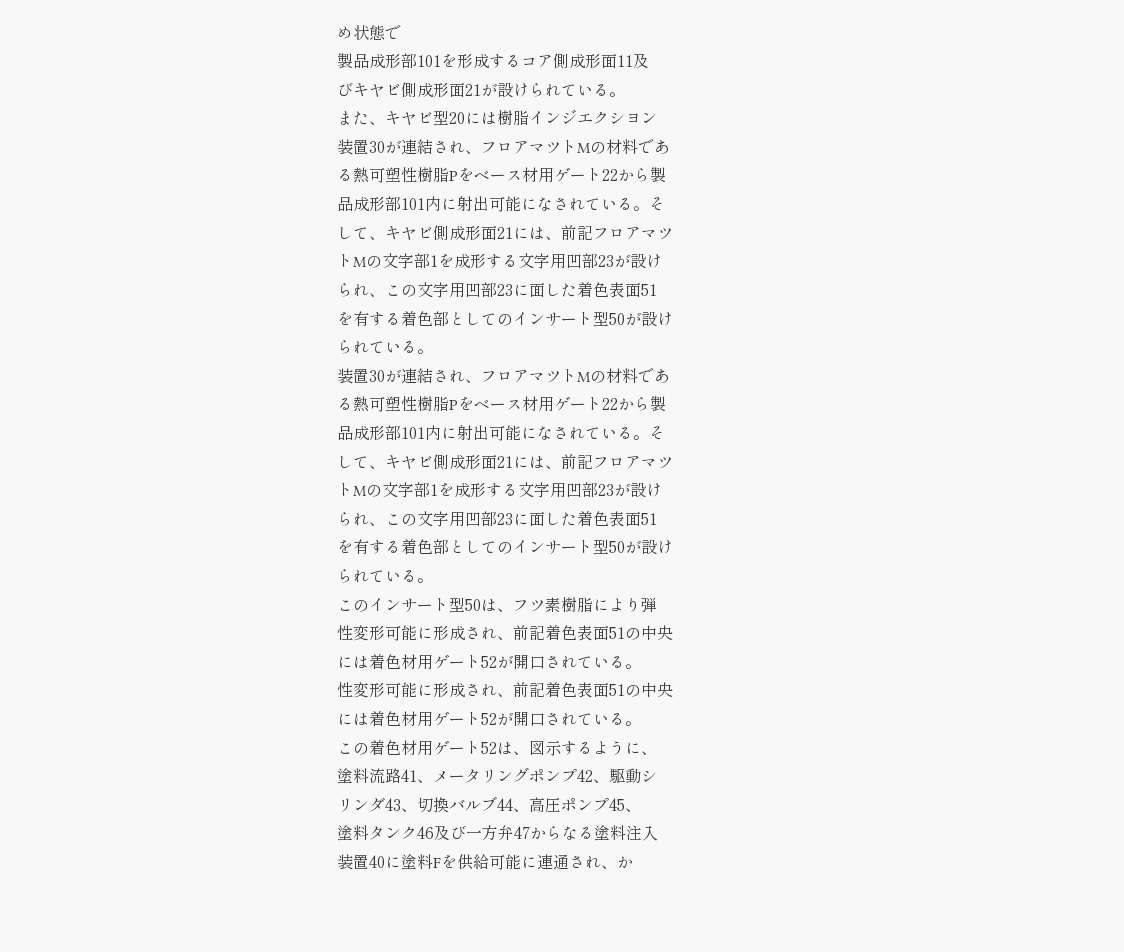め状態で
製品成形部101を形成するコア側成形面11及
びキヤビ側成形面21が設けられている。
また、キヤビ型20には樹脂インジエクシヨン
装置30が連結され、フロアマツトMの材料であ
る熱可塑性樹脂Pをベース材用ゲート22から製
品成形部101内に射出可能になされている。そ
して、キヤビ側成形面21には、前記フロアマツ
トMの文字部1を成形する文字用凹部23が設け
られ、この文字用凹部23に面した着色表面51
を有する着色部としてのインサート型50が設け
られている。
装置30が連結され、フロアマツトMの材料であ
る熱可塑性樹脂Pをベース材用ゲート22から製
品成形部101内に射出可能になされている。そ
して、キヤビ側成形面21には、前記フロアマツ
トMの文字部1を成形する文字用凹部23が設け
られ、この文字用凹部23に面した着色表面51
を有する着色部としてのインサート型50が設け
られている。
このインサート型50は、フツ素樹脂により弾
性変形可能に形成され、前記着色表面51の中央
には着色材用ゲート52が開口されている。
性変形可能に形成され、前記着色表面51の中央
には着色材用ゲート52が開口されている。
この着色材用ゲート52は、図示するように、
塗料流路41、メータリングポンプ42、駆動シ
リンダ43、切換バルブ44、高圧ポンプ45、
塗料タンク46及び一方弁47からなる塗料注入
装置40に塗料Fを供給可能に連通され、か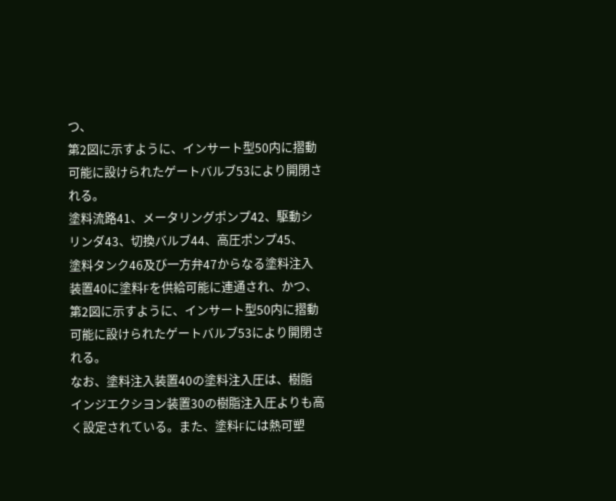つ、
第2図に示すように、インサート型50内に摺動
可能に設けられたゲートバルブ53により開閉さ
れる。
塗料流路41、メータリングポンプ42、駆動シ
リンダ43、切換バルブ44、高圧ポンプ45、
塗料タンク46及び一方弁47からなる塗料注入
装置40に塗料Fを供給可能に連通され、かつ、
第2図に示すように、インサート型50内に摺動
可能に設けられたゲートバルブ53により開閉さ
れる。
なお、塗料注入装置40の塗料注入圧は、樹脂
インジエクシヨン装置30の樹脂注入圧よりも高
く設定されている。また、塗料Fには熱可塑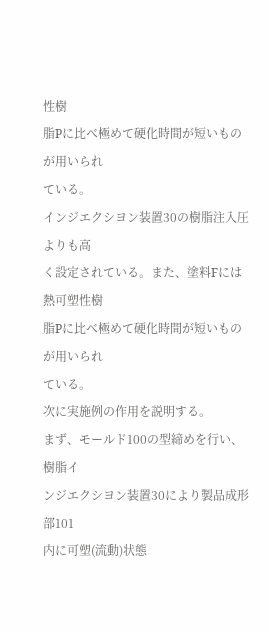性樹
脂Pに比べ極めて硬化時間が短いものが用いられ
ている。
インジエクシヨン装置30の樹脂注入圧よりも高
く設定されている。また、塗料Fには熱可塑性樹
脂Pに比べ極めて硬化時間が短いものが用いられ
ている。
次に実施例の作用を説明する。
まず、モールド100の型締めを行い、樹脂イ
ンジエクシヨン装置30により製品成形部101
内に可塑(流動)状態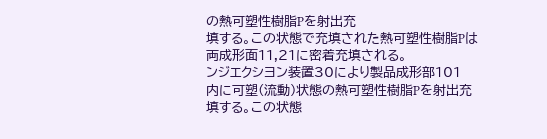の熱可塑性樹脂Pを射出充
填する。この状態で充填された熱可塑性樹脂Pは
両成形面11,21に密着充填される。
ンジエクシヨン装置30により製品成形部101
内に可塑(流動)状態の熱可塑性樹脂Pを射出充
填する。この状態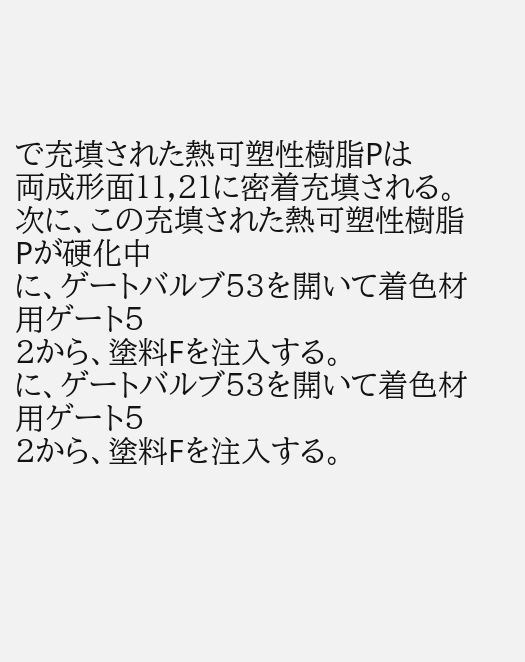で充填された熱可塑性樹脂Pは
両成形面11,21に密着充填される。
次に、この充填された熱可塑性樹脂Pが硬化中
に、ゲートバルブ53を開いて着色材用ゲート5
2から、塗料Fを注入する。
に、ゲートバルブ53を開いて着色材用ゲート5
2から、塗料Fを注入する。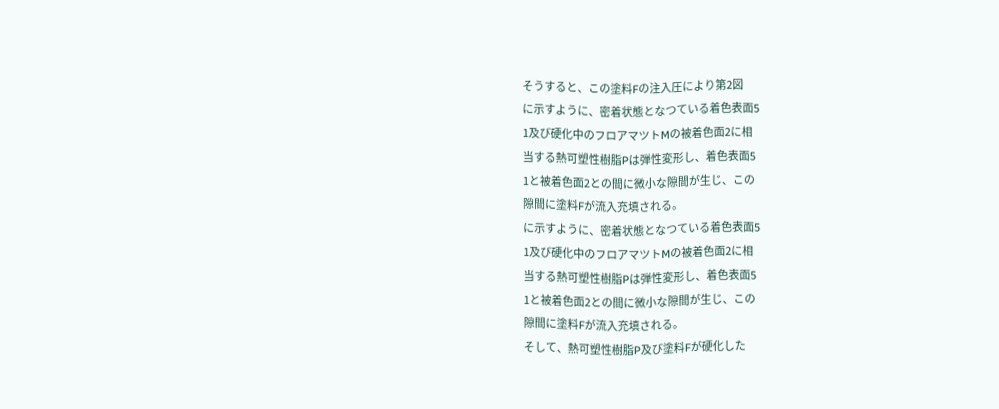そうすると、この塗料Fの注入圧により第2図
に示すように、密着状態となつている着色表面5
1及び硬化中のフロアマツトMの被着色面2に相
当する熱可塑性樹脂Pは弾性変形し、着色表面5
1と被着色面2との間に微小な隙間が生じ、この
隙間に塗料Fが流入充填される。
に示すように、密着状態となつている着色表面5
1及び硬化中のフロアマツトMの被着色面2に相
当する熱可塑性樹脂Pは弾性変形し、着色表面5
1と被着色面2との間に微小な隙間が生じ、この
隙間に塗料Fが流入充填される。
そして、熱可塑性樹脂P及び塗料Fが硬化した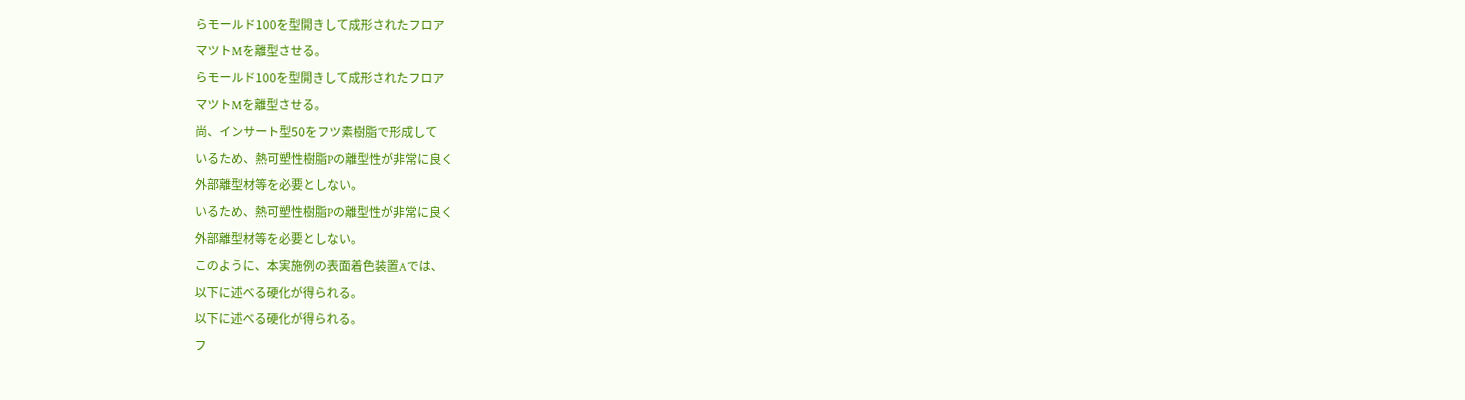らモールド100を型開きして成形されたフロア
マツトMを離型させる。
らモールド100を型開きして成形されたフロア
マツトMを離型させる。
尚、インサート型50をフツ素樹脂で形成して
いるため、熱可塑性樹脂Pの離型性が非常に良く
外部離型材等を必要としない。
いるため、熱可塑性樹脂Pの離型性が非常に良く
外部離型材等を必要としない。
このように、本実施例の表面着色装置Aでは、
以下に述べる硬化が得られる。
以下に述べる硬化が得られる。
フ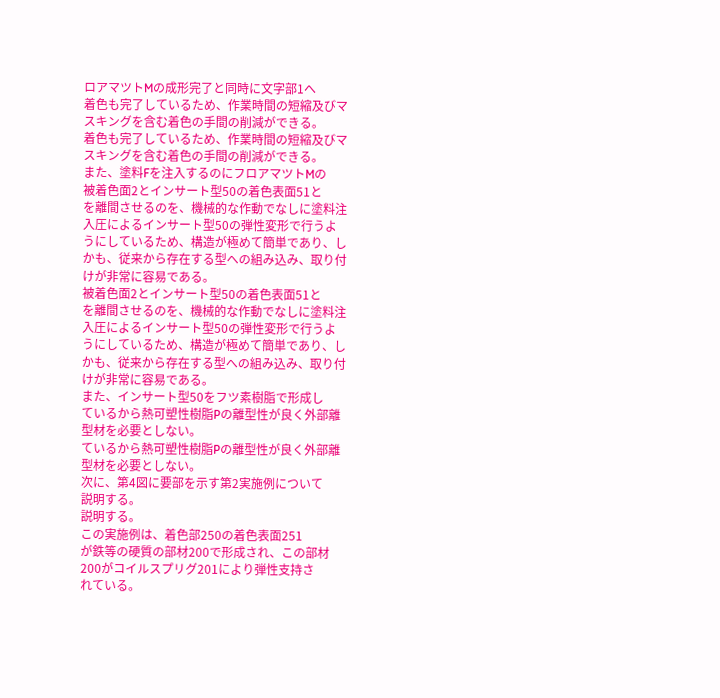ロアマツトMの成形完了と同時に文字部1へ
着色も完了しているため、作業時間の短縮及びマ
スキングを含む着色の手間の削減ができる。
着色も完了しているため、作業時間の短縮及びマ
スキングを含む着色の手間の削減ができる。
また、塗料Fを注入するのにフロアマツトMの
被着色面2とインサート型50の着色表面51と
を離間させるのを、機械的な作動でなしに塗料注
入圧によるインサート型50の弾性変形で行うよ
うにしているため、構造が極めて簡単であり、し
かも、従来から存在する型への組み込み、取り付
けが非常に容易である。
被着色面2とインサート型50の着色表面51と
を離間させるのを、機械的な作動でなしに塗料注
入圧によるインサート型50の弾性変形で行うよ
うにしているため、構造が極めて簡単であり、し
かも、従来から存在する型への組み込み、取り付
けが非常に容易である。
また、インサート型50をフツ素樹脂で形成し
ているから熱可塑性樹脂Pの離型性が良く外部離
型材を必要としない。
ているから熱可塑性樹脂Pの離型性が良く外部離
型材を必要としない。
次に、第4図に要部を示す第2実施例について
説明する。
説明する。
この実施例は、着色部250の着色表面251
が鉄等の硬質の部材200で形成され、この部材
200がコイルスプリグ201により弾性支持さ
れている。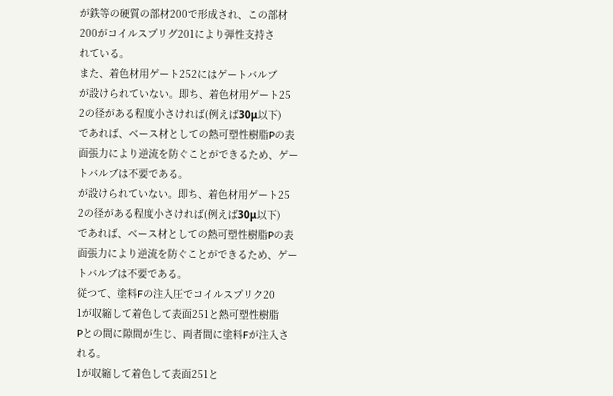が鉄等の硬質の部材200で形成され、この部材
200がコイルスプリグ201により弾性支持さ
れている。
また、着色材用ゲート252にはゲートバルブ
が設けられていない。即ち、着色材用ゲート25
2の径がある程度小さければ(例えば30μ以下)
であれば、ベース材としての熱可塑性樹脂Pの表
面張力により逆流を防ぐことができるため、ゲー
トバルブは不要である。
が設けられていない。即ち、着色材用ゲート25
2の径がある程度小さければ(例えば30μ以下)
であれば、ベース材としての熱可塑性樹脂Pの表
面張力により逆流を防ぐことができるため、ゲー
トバルブは不要である。
従つて、塗料Fの注入圧でコイルスプリク20
1が収縮して着色して表面251と熱可塑性樹脂
Pとの間に隙間が生じ、両者間に塗料Fが注入さ
れる。
1が収縮して着色して表面251と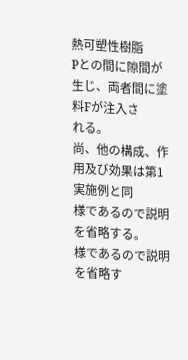熱可塑性樹脂
Pとの間に隙間が生じ、両者間に塗料Fが注入さ
れる。
尚、他の構成、作用及び効果は第1実施例と同
様であるので説明を省略する。
様であるので説明を省略す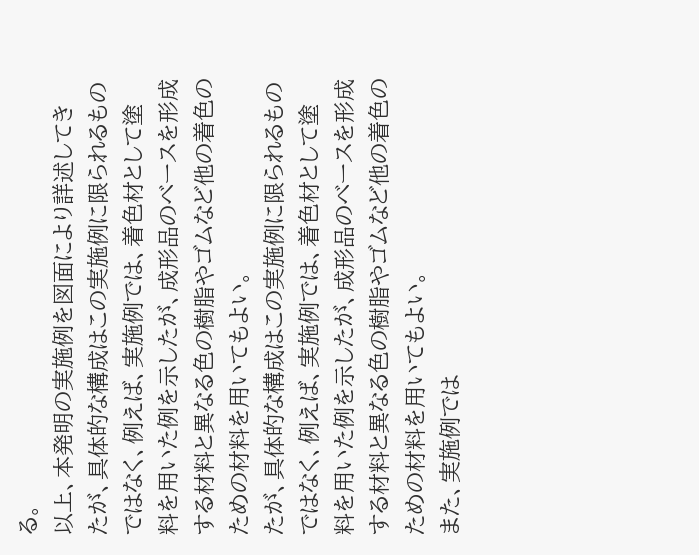る。
以上、本発明の実施例を図面により詳述してき
たが、具体的な構成はこの実施例に限られるもの
ではなく、例えば、実施例では、着色材として塗
料を用いた例を示したが、成形品のベースを形成
する材料と異なる色の樹脂やゴムなど他の着色の
ための材料を用いてもよい。
たが、具体的な構成はこの実施例に限られるもの
ではなく、例えば、実施例では、着色材として塗
料を用いた例を示したが、成形品のベースを形成
する材料と異なる色の樹脂やゴムなど他の着色の
ための材料を用いてもよい。
また、実施例では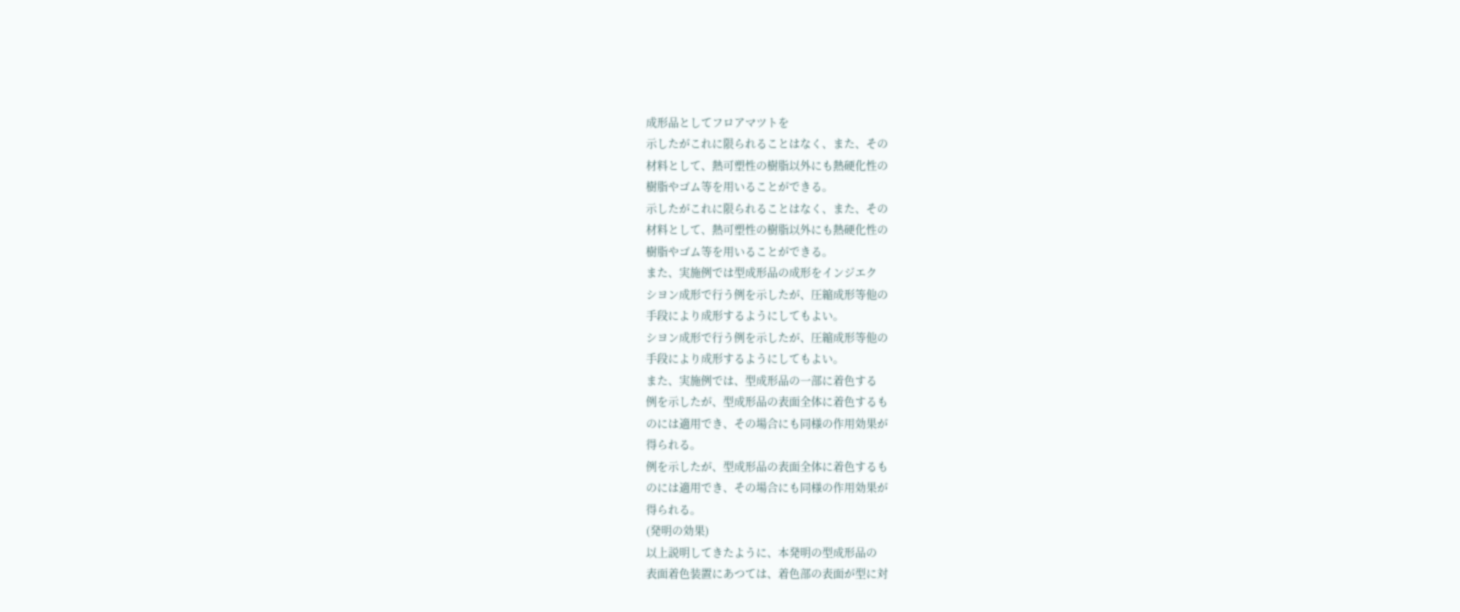成形品としてフロアマツトを
示したがこれに限られることはなく、また、その
材料として、熱可塑性の樹脂以外にも熱硬化性の
樹脂やゴム等を用いることができる。
示したがこれに限られることはなく、また、その
材料として、熱可塑性の樹脂以外にも熱硬化性の
樹脂やゴム等を用いることができる。
また、実施例では型成形品の成形をインジエク
シヨン成形で行う例を示したが、圧縮成形等他の
手段により成形するようにしてもよい。
シヨン成形で行う例を示したが、圧縮成形等他の
手段により成形するようにしてもよい。
また、実施例では、型成形品の一部に着色する
例を示したが、型成形品の表面全体に着色するも
のには適用でき、その場合にも同様の作用効果が
得られる。
例を示したが、型成形品の表面全体に着色するも
のには適用でき、その場合にも同様の作用効果が
得られる。
(発明の効果)
以上説明してきたように、本発明の型成形品の
表面着色装置にあつては、着色部の表面が型に対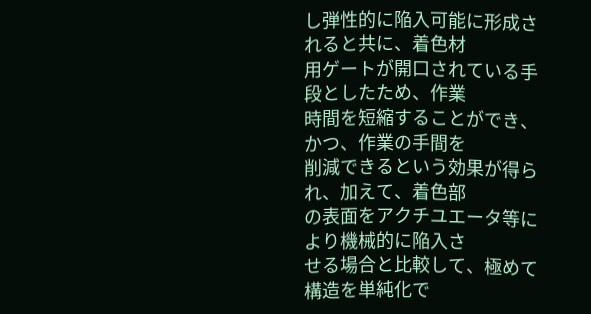し弾性的に陥入可能に形成されると共に、着色材
用ゲートが開口されている手段としたため、作業
時間を短縮することができ、かつ、作業の手間を
削減できるという効果が得られ、加えて、着色部
の表面をアクチユエータ等により機械的に陥入さ
せる場合と比較して、極めて構造を単純化で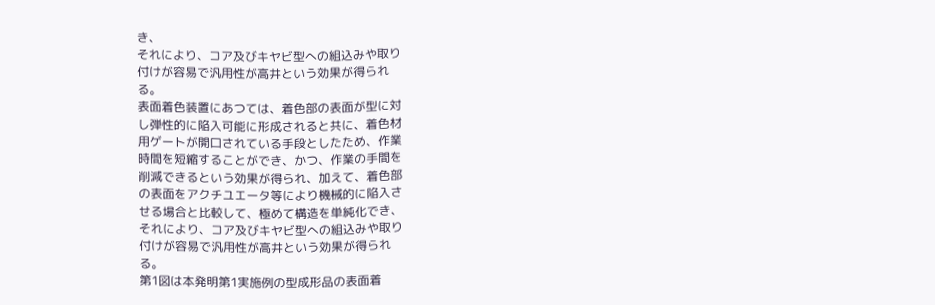き、
それにより、コア及びキヤビ型への組込みや取り
付けが容易で汎用性が高井という効果が得られ
る。
表面着色装置にあつては、着色部の表面が型に対
し弾性的に陥入可能に形成されると共に、着色材
用ゲートが開口されている手段としたため、作業
時間を短縮することができ、かつ、作業の手間を
削減できるという効果が得られ、加えて、着色部
の表面をアクチユエータ等により機械的に陥入さ
せる場合と比較して、極めて構造を単純化でき、
それにより、コア及びキヤビ型への組込みや取り
付けが容易で汎用性が高井という効果が得られ
る。
第1図は本発明第1実施例の型成形品の表面着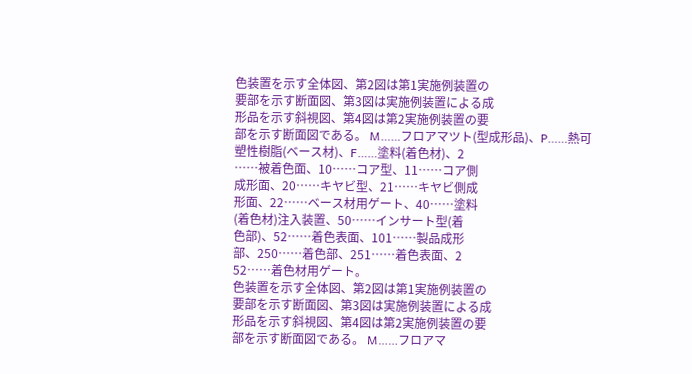色装置を示す全体図、第2図は第1実施例装置の
要部を示す断面図、第3図は実施例装置による成
形品を示す斜視図、第4図は第2実施例装置の要
部を示す断面図である。 M……フロアマツト(型成形品)、P……熱可
塑性樹脂(ベース材)、F……塗料(着色材)、2
……被着色面、10……コア型、11……コア側
成形面、20……キヤビ型、21……キヤビ側成
形面、22……ベース材用ゲート、40……塗料
(着色材)注入装置、50……インサート型(着
色部)、52……着色表面、101……製品成形
部、250……着色部、251……着色表面、2
52……着色材用ゲート。
色装置を示す全体図、第2図は第1実施例装置の
要部を示す断面図、第3図は実施例装置による成
形品を示す斜視図、第4図は第2実施例装置の要
部を示す断面図である。 M……フロアマ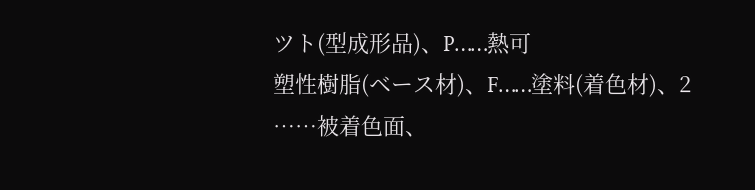ツト(型成形品)、P……熱可
塑性樹脂(ベース材)、F……塗料(着色材)、2
……被着色面、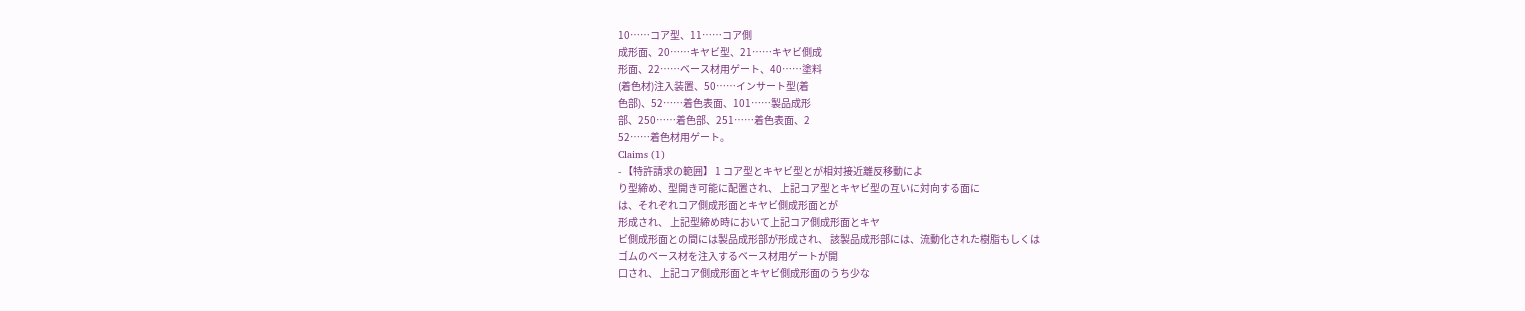10……コア型、11……コア側
成形面、20……キヤビ型、21……キヤビ側成
形面、22……ベース材用ゲート、40……塗料
(着色材)注入装置、50……インサート型(着
色部)、52……着色表面、101……製品成形
部、250……着色部、251……着色表面、2
52……着色材用ゲート。
Claims (1)
- 【特許請求の範囲】 1 コア型とキヤビ型とが相対接近離反移動によ
り型締め、型開き可能に配置され、 上記コア型とキヤビ型の互いに対向する面に
は、それぞれコア側成形面とキヤビ側成形面とが
形成され、 上記型締め時において上記コア側成形面とキヤ
ビ側成形面との間には製品成形部が形成され、 該製品成形部には、流動化された樹脂もしくは
ゴムのベース材を注入するベース材用ゲートが開
口され、 上記コア側成形面とキヤビ側成形面のうち少な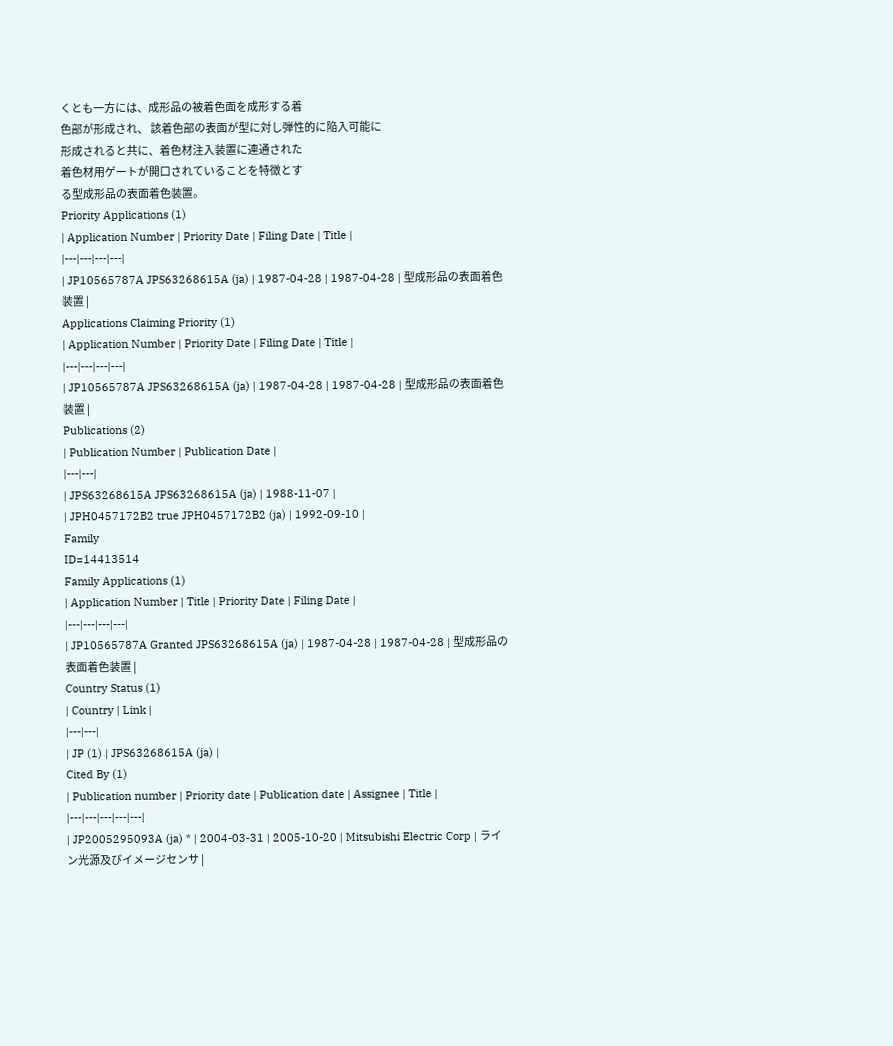くとも一方には、成形品の被着色面を成形する着
色部が形成され、 該着色部の表面が型に対し弾性的に陥入可能に
形成されると共に、着色材注入装置に連通された
着色材用ゲートが開口されていることを特徴とす
る型成形品の表面着色装置。
Priority Applications (1)
| Application Number | Priority Date | Filing Date | Title |
|---|---|---|---|
| JP10565787A JPS63268615A (ja) | 1987-04-28 | 1987-04-28 | 型成形品の表面着色装置 |
Applications Claiming Priority (1)
| Application Number | Priority Date | Filing Date | Title |
|---|---|---|---|
| JP10565787A JPS63268615A (ja) | 1987-04-28 | 1987-04-28 | 型成形品の表面着色装置 |
Publications (2)
| Publication Number | Publication Date |
|---|---|
| JPS63268615A JPS63268615A (ja) | 1988-11-07 |
| JPH0457172B2 true JPH0457172B2 (ja) | 1992-09-10 |
Family
ID=14413514
Family Applications (1)
| Application Number | Title | Priority Date | Filing Date |
|---|---|---|---|
| JP10565787A Granted JPS63268615A (ja) | 1987-04-28 | 1987-04-28 | 型成形品の表面着色装置 |
Country Status (1)
| Country | Link |
|---|---|
| JP (1) | JPS63268615A (ja) |
Cited By (1)
| Publication number | Priority date | Publication date | Assignee | Title |
|---|---|---|---|---|
| JP2005295093A (ja) * | 2004-03-31 | 2005-10-20 | Mitsubishi Electric Corp | ライン光源及びイメージセンサ |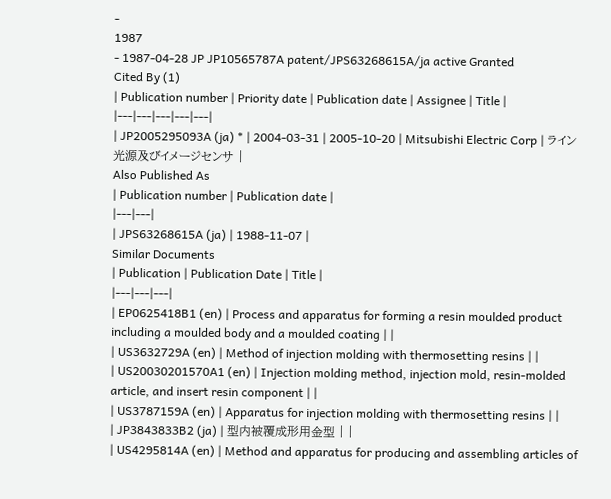-
1987
- 1987-04-28 JP JP10565787A patent/JPS63268615A/ja active Granted
Cited By (1)
| Publication number | Priority date | Publication date | Assignee | Title |
|---|---|---|---|---|
| JP2005295093A (ja) * | 2004-03-31 | 2005-10-20 | Mitsubishi Electric Corp | ライン光源及びイメージセンサ |
Also Published As
| Publication number | Publication date |
|---|---|
| JPS63268615A (ja) | 1988-11-07 |
Similar Documents
| Publication | Publication Date | Title |
|---|---|---|
| EP0625418B1 (en) | Process and apparatus for forming a resin moulded product including a moulded body and a moulded coating | |
| US3632729A (en) | Method of injection molding with thermosetting resins | |
| US20030201570A1 (en) | Injection molding method, injection mold, resin-molded article, and insert resin component | |
| US3787159A (en) | Apparatus for injection molding with thermosetting resins | |
| JP3843833B2 (ja) | 型内被覆成形用金型 | |
| US4295814A (en) | Method and apparatus for producing and assembling articles of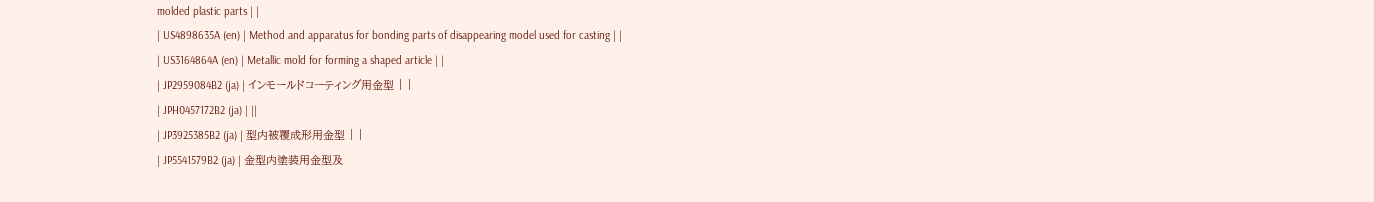molded plastic parts | |
| US4898635A (en) | Method and apparatus for bonding parts of disappearing model used for casting | |
| US3164864A (en) | Metallic mold for forming a shaped article | |
| JP2959084B2 (ja) | インモールドコーティング用金型 | |
| JPH0457172B2 (ja) | ||
| JP3925385B2 (ja) | 型内被覆成形用金型 | |
| JP5541579B2 (ja) | 金型内塗装用金型及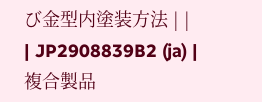び金型内塗装方法 | |
| JP2908839B2 (ja) | 複合製品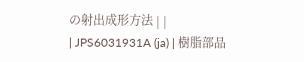の射出成形方法 | |
| JPS6031931A (ja) | 樹脂部品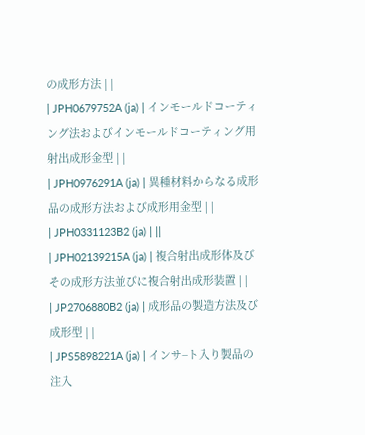の成形方法 | |
| JPH0679752A (ja) | インモールドコーティング法およびインモールドコーティング用射出成形金型 | |
| JPH0976291A (ja) | 異種材料からなる成形品の成形方法および成形用金型 | |
| JPH0331123B2 (ja) | ||
| JPH02139215A (ja) | 複合射出成形体及びその成形方法並びに複合射出成形装置 | |
| JP2706880B2 (ja) | 成形品の製造方法及び成形型 | |
| JPS5898221A (ja) | インサ−ト入り製品の注入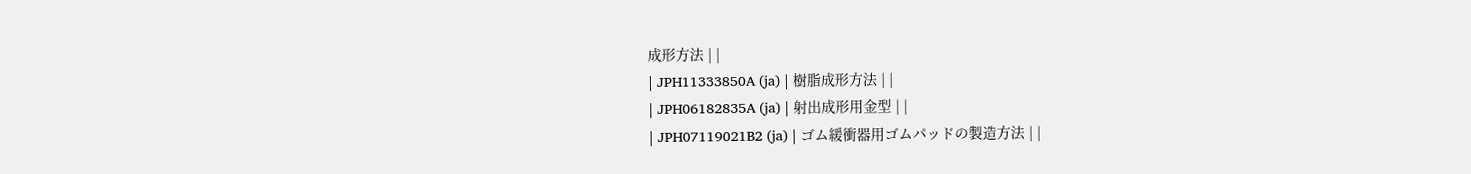成形方法 | |
| JPH11333850A (ja) | 樹脂成形方法 | |
| JPH06182835A (ja) | 射出成形用金型 | |
| JPH07119021B2 (ja) | ゴム緩衝器用ゴムパッドの製造方法 | |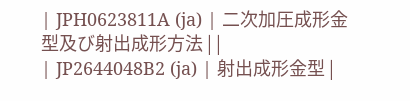| JPH0623811A (ja) | 二次加圧成形金型及び射出成形方法 | |
| JP2644048B2 (ja) | 射出成形金型 |